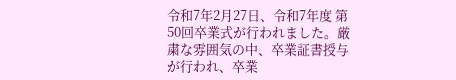令和7年2月27日、令和7年度 第50回卒業式が行われました。厳粛な雰囲気の中、卒業証書授与が行われ、卒業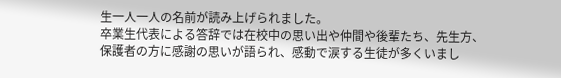生一人一人の名前が読み上げられました。
卒業生代表による答辞では在校中の思い出や仲間や後輩たち、先生方、保護者の方に感謝の思いが語られ、感動で涙する生徒が多くいまし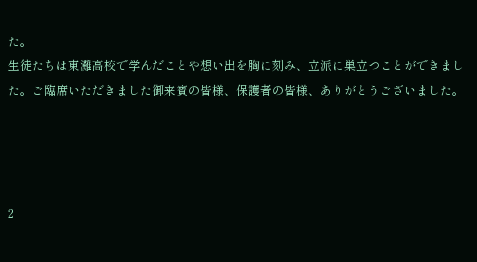た。
生徒たちは東灘高校で学んだことや想い出を胸に刻み、立派に巣立つことができました。ご臨席いただきました御来賓の皆様、保護者の皆様、ありがとうございました。




2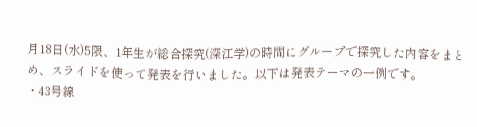月18日(水)5限、1年生が総合探究(深江学)の時間にグループで探究した内容をまとめ、スライドを使って発表を行いました。以下は発表テーマの一例です。
・43号線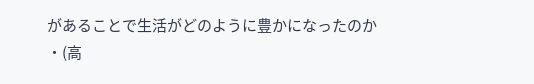があることで生活がどのように豊かになったのか
・(高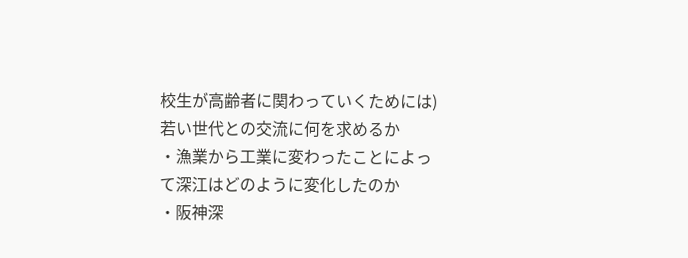校生が高齢者に関わっていくためには)若い世代との交流に何を求めるか
・漁業から工業に変わったことによって深江はどのように変化したのか
・阪神深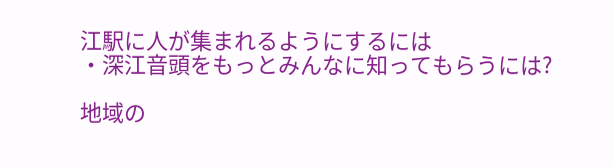江駅に人が集まれるようにするには
・深江音頭をもっとみんなに知ってもらうには?

地域の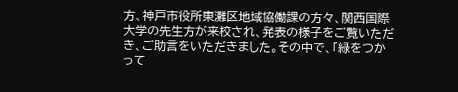方、神戸市役所東灘区地域協働課の方々、関西国際大学の先生方が来校され、発表の様子をご覧いただき、ご助言をいただきました。その中で、「緑をつかって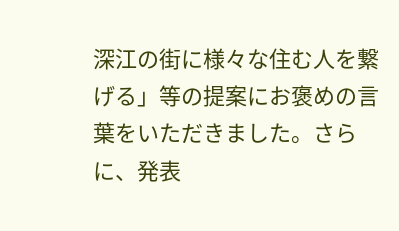深江の街に様々な住む人を繋げる」等の提案にお褒めの言葉をいただきました。さらに、発表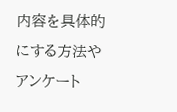内容を具体的にする方法やアンケート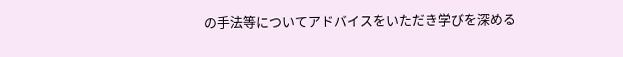の手法等についてアドバイスをいただき学びを深める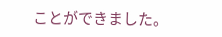ことができました。